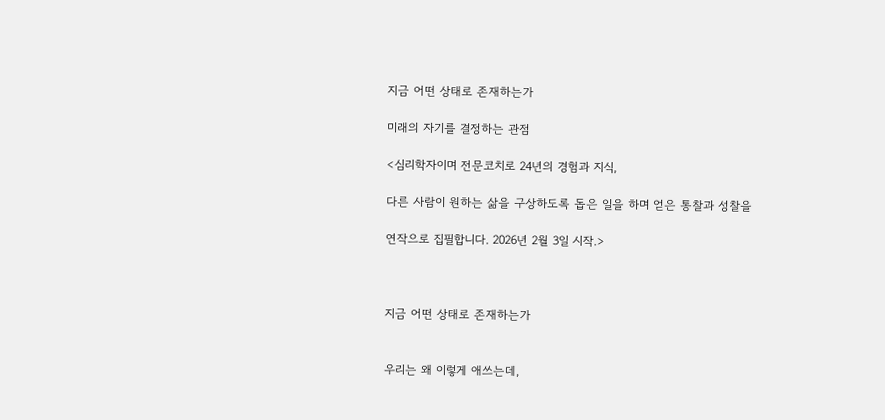지금 어떤 상태로 존재하는가

미래의 자기를 결정하는 관점

<심리학자이며 전문코치로 24년의 경험과 지식,

다른 사람이 원하는 삶을 구상하도록 돕은 일을 하며 얻은 통찰과 성찰을

연작으로 집필합니다. 2026년 2월 3일 시작.>



지금 어떤 상태로 존재하는가


우리는 왜 이렇게 애쓰는데,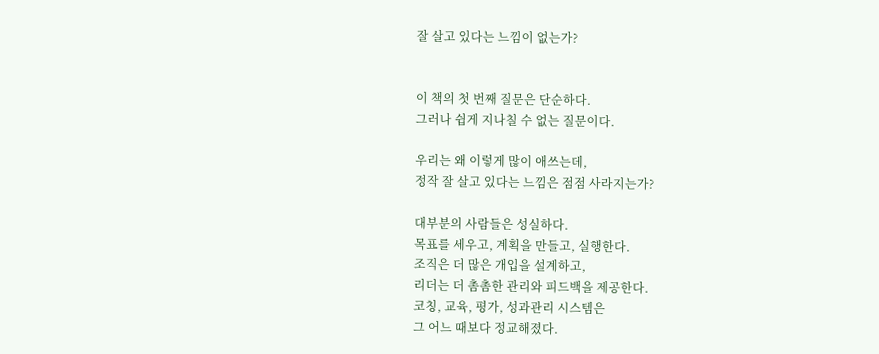잘 살고 있다는 느낌이 없는가?


이 책의 첫 번째 질문은 단순하다.
그러나 쉽게 지나칠 수 없는 질문이다.

우리는 왜 이렇게 많이 애쓰는데,
정작 잘 살고 있다는 느낌은 점점 사라지는가?

대부분의 사람들은 성실하다.
목표를 세우고, 계획을 만들고, 실행한다.
조직은 더 많은 개입을 설계하고,
리더는 더 촘촘한 관리와 피드백을 제공한다.
코칭, 교육, 평가, 성과관리 시스템은
그 어느 때보다 정교해졌다.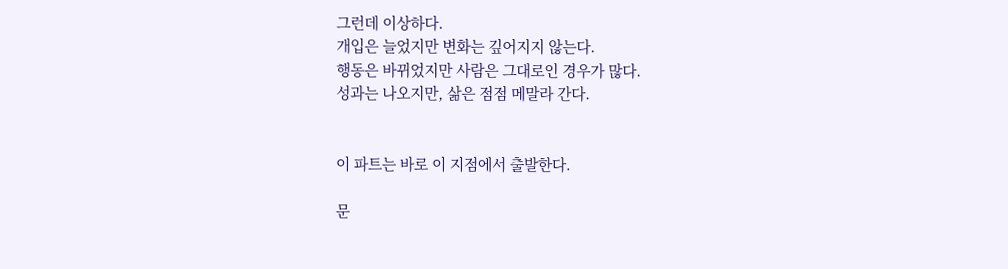그런데 이상하다.
개입은 늘었지만 변화는 깊어지지 않는다.
행동은 바뀌었지만 사람은 그대로인 경우가 많다.
성과는 나오지만, 삶은 점점 메말라 간다.


이 파트는 바로 이 지점에서 출발한다.

문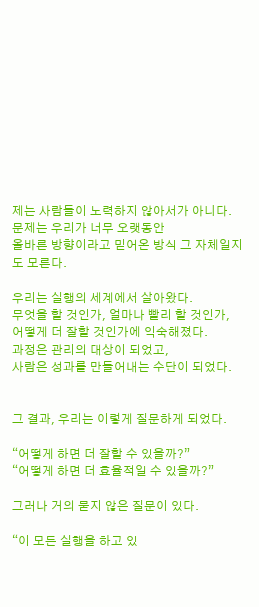제는 사람들이 노력하지 않아서가 아니다.
문제는 우리가 너무 오랫동안
올바른 방향이라고 믿어온 방식 그 자체일지도 모른다.

우리는 실행의 세계에서 살아왔다.
무엇을 할 것인가, 얼마나 빨리 할 것인가,
어떻게 더 잘할 것인가에 익숙해졌다.
과정은 관리의 대상이 되었고,
사람은 성과를 만들어내는 수단이 되었다.


그 결과, 우리는 이렇게 질문하게 되었다.

“어떻게 하면 더 잘할 수 있을까?”
“어떻게 하면 더 효율적일 수 있을까?”

그러나 거의 묻지 않은 질문이 있다.

“이 모든 실행을 하고 있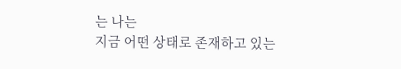는 나는
지금 어떤 상태로 존재하고 있는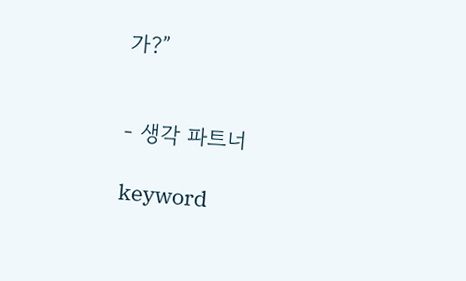가?”


- 생각 파트너

keyword